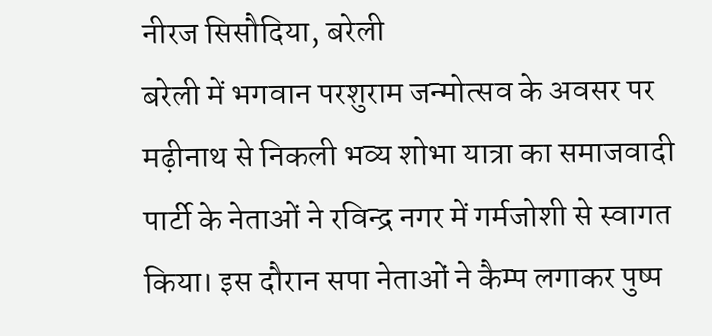नीरज सिसौदिया, बरेली
बरेली में भगवान परशुराम जन्मोत्सव के अवसर पर मढ़ीनाथ से निकली भव्य शोभा यात्रा का समाजवादी पार्टी के नेताओं ने रविन्द्र नगर में गर्मजोशी से स्वागत किया। इस दौरान सपा नेताओं ने कैम्प लगाकर पुष्प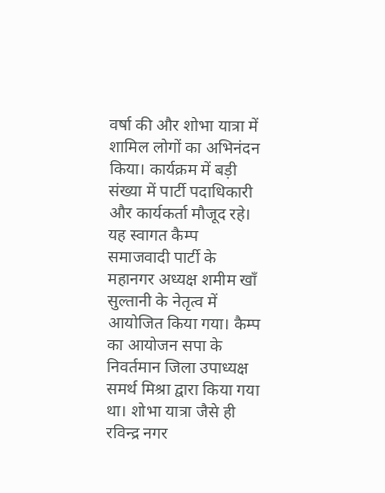वर्षा की और शोभा यात्रा में शामिल लोगों का अभिनंदन किया। कार्यक्रम में बड़ी संख्या में पार्टी पदाधिकारी और कार्यकर्ता मौजूद रहे।
यह स्वागत कैम्प समाजवादी पार्टी के महानगर अध्यक्ष शमीम खाँ सुल्तानी के नेतृत्व में आयोजित किया गया। कैम्प का आयोजन सपा के निवर्तमान जिला उपाध्यक्ष समर्थ मिश्रा द्वारा किया गया था। शोभा यात्रा जैसे ही रविन्द्र नगर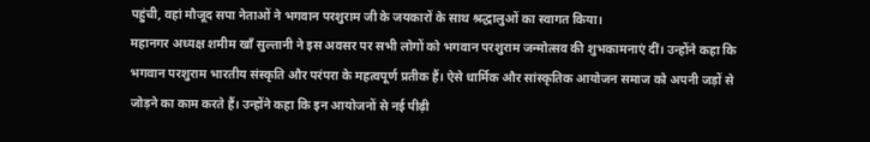पहुंची, वहां मौजूद सपा नेताओं ने भगवान परशुराम जी के जयकारों के साथ श्रद्धालुओं का स्वागत किया।
महानगर अध्यक्ष शमीम खाँ सुल्तानी ने इस अवसर पर सभी लोगों को भगवान परशुराम जन्मोत्सव की शुभकामनाएं दीं। उन्होंने कहा कि भगवान परशुराम भारतीय संस्कृति और परंपरा के महत्वपूर्ण प्रतीक हैं। ऐसे धार्मिक और सांस्कृतिक आयोजन समाज को अपनी जड़ों से जोड़ने का काम करते हैं। उन्होंने कहा कि इन आयोजनों से नई पीढ़ी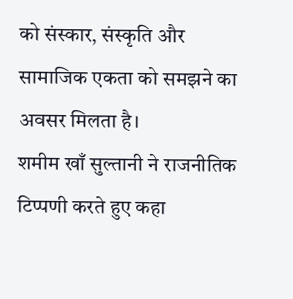को संस्कार, संस्कृति और सामाजिक एकता को समझने का अवसर मिलता है।
शमीम खाँ सुल्तानी ने राजनीतिक टिप्पणी करते हुए कहा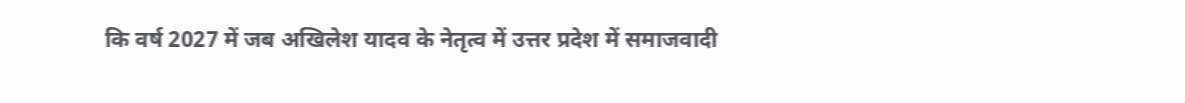कि वर्ष 2027 में जब अखिलेश यादव के नेतृत्व में उत्तर प्रदेश में समाजवादी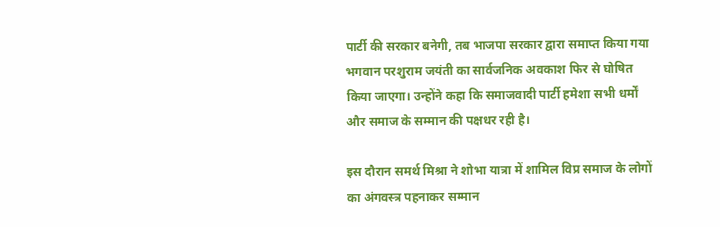पार्टी की सरकार बनेगी, तब भाजपा सरकार द्वारा समाप्त किया गया भगवान परशुराम जयंती का सार्वजनिक अवकाश फिर से घोषित किया जाएगा। उन्होंने कहा कि समाजवादी पार्टी हमेशा सभी धर्मों और समाज के सम्मान की पक्षधर रही है।

इस दौरान समर्थ मिश्रा ने शोभा यात्रा में शामिल विप्र समाज के लोगों का अंगवस्त्र पहनाकर सम्मान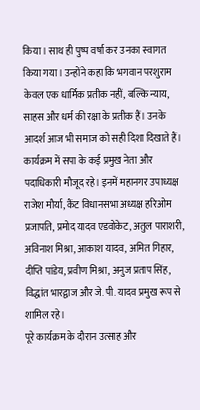किया। साथ ही पुष्प वर्षा कर उनका स्वागत किया गया। उन्होंने कहा कि भगवान परशुराम केवल एक धार्मिक प्रतीक नहीं, बल्कि न्याय, साहस और धर्म की रक्षा के प्रतीक हैं। उनके आदर्श आज भी समाज को सही दिशा दिखाते हैं।
कार्यक्रम में सपा के कई प्रमुख नेता और पदाधिकारी मौजूद रहे। इनमें महानगर उपाध्यक्ष राजेश मौर्या, कैंट विधानसभा अध्यक्ष हरिओम प्रजापति, प्रमोद यादव एडवोकेट, अतुल पाराशरी, अविनाश मिश्रा, आकाश यादव, अमित गिहार, दीप्ति पांडेय, प्रवीण मिश्रा, अनुज प्रताप सिंह, विद्धांत भारद्वाज और जे. पी. यादव प्रमुख रूप से शामिल रहे।
पूरे कार्यक्रम के दौरान उत्साह और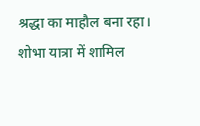श्रद्धा का माहौल बना रहा। शोभा यात्रा में शामिल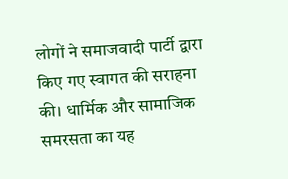लोगों ने समाजवादी पार्टी द्वारा किए गए स्वागत की सराहना की। धार्मिक और सामाजिक समरसता का यह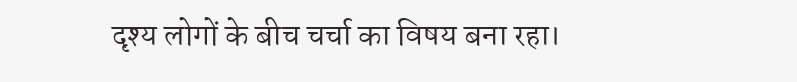दृश्य लोगों के बीच चर्चा का विषय बना रहा।